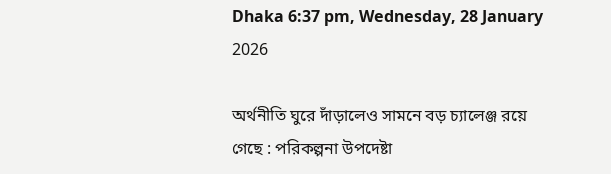Dhaka 6:37 pm, Wednesday, 28 January 2026

অর্থনীতি ঘুরে দাঁড়ালেও সামনে বড় চ্যালেঞ্জ রয়ে গেছে : পরিকল্পনা উপদেষ্টা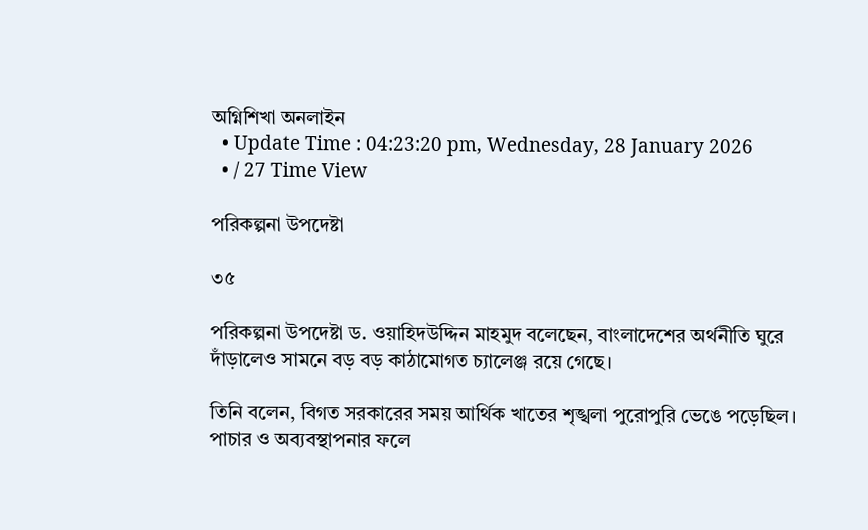অগ্নিশিখা অনলাইন
  • Update Time : 04:23:20 pm, Wednesday, 28 January 2026
  • / 27 Time View

পরিকল্পনা উপদেষ্টা

৩৫

পরিকল্পনা উপদেষ্টা ড. ওয়াহিদউদ্দিন মাহমুদ বলেছেন, বাংলাদেশের অর্থনীতি ঘুরে দাঁড়ালেও সামনে বড় বড় কাঠামোগত চ্যালেঞ্জ রয়ে গেছে।

তিনি বলেন, বিগত সরকারের সময় আর্থিক খাতের শৃঙ্খলা পুরোপুরি ভেঙে পড়েছিল। পাচার ও অব্যবস্থাপনার ফলে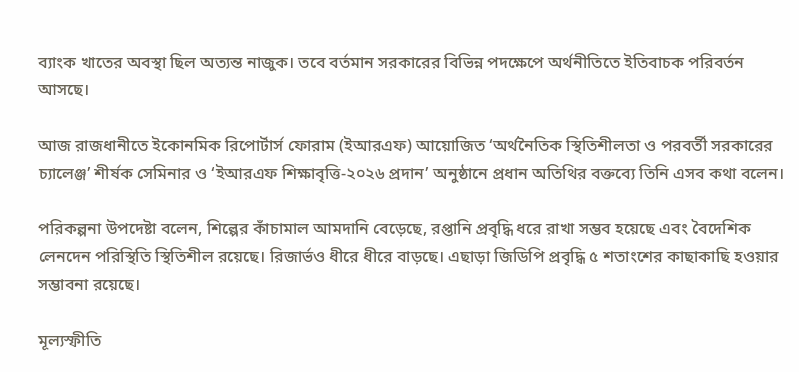ব্যাংক খাতের অবস্থা ছিল অত্যন্ত নাজুক। তবে বর্তমান সরকারের বিভিন্ন পদক্ষেপে অর্থনীতিতে ইতিবাচক পরিবর্তন আসছে।

আজ রাজধানীতে ইকোনমিক রিপোর্টার্স ফোরাম (ইআরএফ) আয়োজিত ‘অর্থনৈতিক স্থিতিশীলতা ও পরবর্তী সরকারের চ্যালেঞ্জ’ শীর্ষক সেমিনার ও ‘ইআরএফ শিক্ষাবৃত্তি-২০২৬ প্রদান’ অনুষ্ঠানে প্রধান অতিথির বক্তব্যে তিনি এসব কথা বলেন।

পরিকল্পনা উপদেষ্টা বলেন, শিল্পের কাঁচামাল আমদানি বেড়েছে, রপ্তানি প্রবৃদ্ধি ধরে রাখা সম্ভব হয়েছে এবং বৈদেশিক লেনদেন পরিস্থিতি স্থিতিশীল রয়েছে। রিজার্ভও ধীরে ধীরে বাড়ছে। এছাড়া জিডিপি প্রবৃদ্ধি ৫ শতাংশের কাছাকাছি হওয়ার সম্ভাবনা রয়েছে।

মূল্যস্ফীতি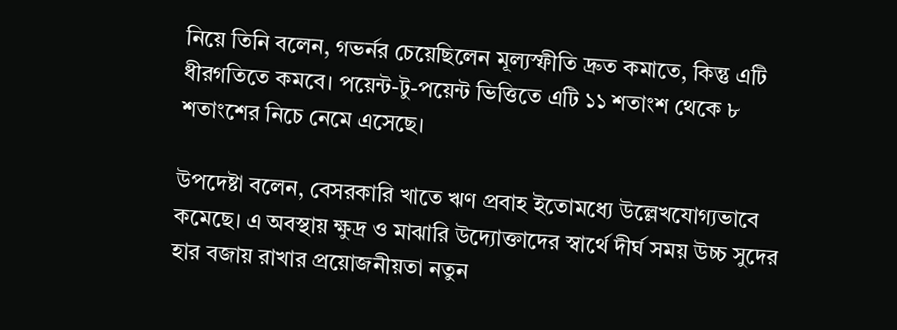নিয়ে তিনি বলেন, গভর্নর চেয়েছিলেন মূল্যস্ফীতি দ্রুত কমাতে, কিন্তু এটি ধীরগতিতে কমবে। পয়েন্ট-টু-পয়েন্ট ভিত্তিতে এটি ১১ শতাংশ থেকে ৮ শতাংশের নিচে নেমে এসেছে।

উপদেষ্টা বলেন, বেসরকারি খাতে ঋণ প্রবাহ ইতোমধ্যে উল্লেখযোগ্যভাবে কমেছে। এ অবস্থায় ক্ষুদ্র ও মাঝারি উদ্যোক্তাদের স্বার্থে দীর্ঘ সময় উচ্চ সুদের হার বজায় রাখার প্রয়োজনীয়তা নতুন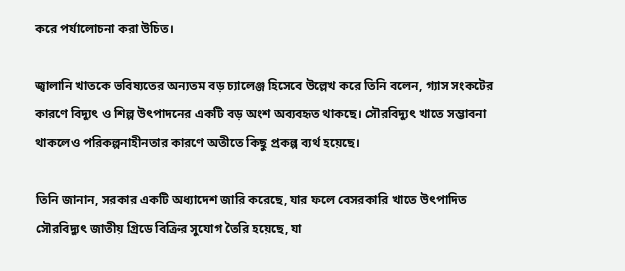করে পর্যালোচনা করা উচিত।

জ্বালানি খাতকে ভবিষ্যতের অন্যতম বড় চ্যালেঞ্জ হিসেবে উল্লেখ করে তিনি বলেন, গ্যাস সংকটের কারণে বিদ্যুৎ ও শিল্প উৎপাদনের একটি বড় অংশ অব্যবহৃত থাকছে। সৌরবিদ্যুৎ খাতে সম্ভাবনা থাকলেও পরিকল্পনাহীনতার কারণে অতীতে কিছু প্রকল্প ব্যর্থ হয়েছে।

তিনি জানান, সরকার একটি অধ্যাদেশ জারি করেছে, যার ফলে বেসরকারি খাতে উৎপাদিত সৌরবিদ্যুৎ জাতীয় গ্রিডে বিক্রির সুযোগ তৈরি হয়েছে, যা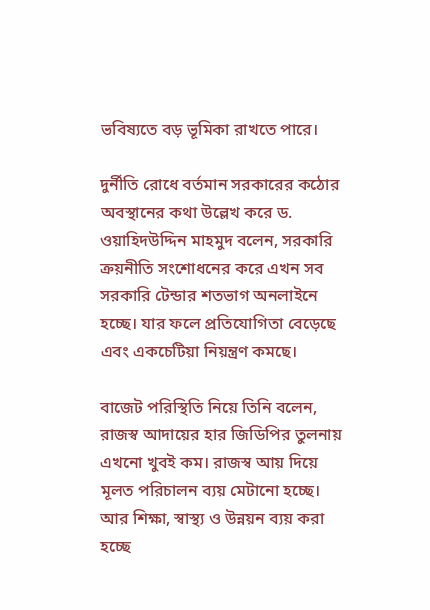ভবিষ্যতে বড় ভূমিকা রাখতে পারে।

দুর্নীতি রোধে বর্তমান সরকারের কঠোর অবস্থানের কথা উল্লেখ করে ড. ওয়াহিদউদ্দিন মাহমুদ বলেন, সরকারি ক্রয়নীতি সংশোধনের করে এখন সব সরকারি টেন্ডার শতভাগ অনলাইনে হচ্ছে। যার ফলে প্রতিযোগিতা বেড়েছে এবং একচেটিয়া নিয়ন্ত্রণ কমছে।

বাজেট পরিস্থিতি নিয়ে তিনি বলেন, রাজস্ব আদায়ের হার জিডিপির তুলনায় এখনো খুবই কম। রাজস্ব আয় দিয়ে মূলত পরিচালন ব্যয় মেটানো হচ্ছে। আর শিক্ষা, স্বাস্থ্য ও উন্নয়ন ব্যয় করা হচ্ছে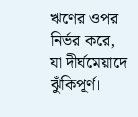ঋণের ওপর নির্ভর করে, যা দীর্ঘমেয়াদে ঝুঁকিপূর্ণ।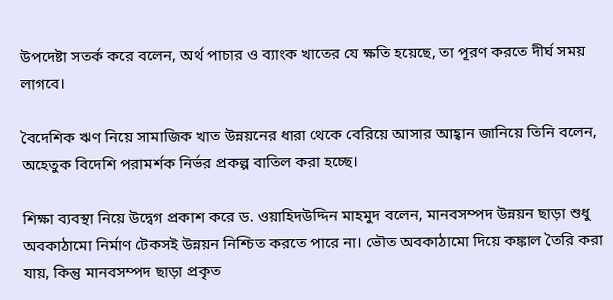উপদেষ্টা সতর্ক করে বলেন, অর্থ পাচার ও ব্যাংক খাতের যে ক্ষতি হয়েছে, তা পূরণ করতে দীর্ঘ সময় লাগবে।

বৈদেশিক ঋণ নিয়ে সামাজিক খাত উন্নয়নের ধারা থেকে বেরিয়ে আসার আহ্বান জানিয়ে তিনি বলেন, অহেতুক বিদেশি পরামর্শক নির্ভর প্রকল্প বাতিল করা হচ্ছে।

শিক্ষা ব্যবস্থা নিয়ে উদ্বেগ প্রকাশ করে ড. ওয়াহিদউদ্দিন মাহমুদ বলেন, মানবসম্পদ উন্নয়ন ছাড়া শুধু অবকাঠামো নির্মাণ টেকসই উন্নয়ন নিশ্চিত করতে পারে না। ভৌত অবকাঠামো দিয়ে কঙ্কাল তৈরি করা যায়, কিন্তু মানবসম্পদ ছাড়া প্রকৃত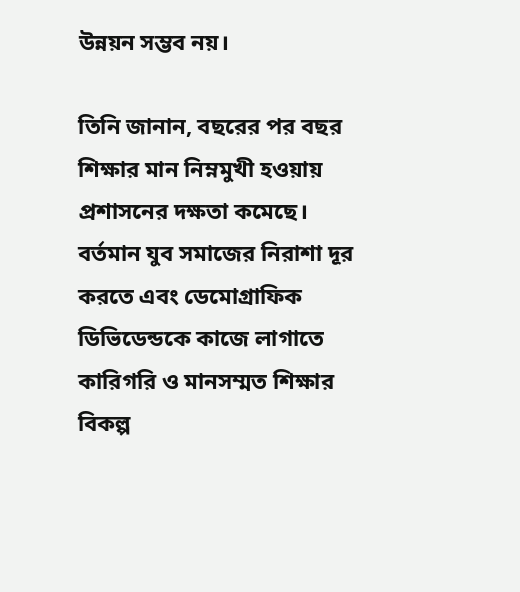উন্নয়ন সম্ভব নয়।

তিনি জানান, বছরের পর বছর শিক্ষার মান নিম্নমুখী হওয়ায় প্রশাসনের দক্ষতা কমেছে। বর্তমান যুব সমাজের নিরাশা দূর করতে এবং ডেমোগ্রাফিক ডিভিডেন্ডকে কাজে লাগাতে কারিগরি ও মানসম্মত শিক্ষার বিকল্প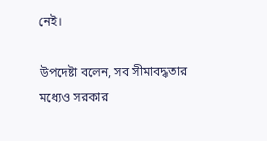নেই।

উপদেষ্টা বলেন, সব সীমাবদ্ধতার মধ্যেও সরকার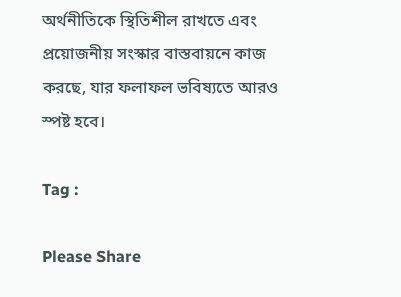অর্থনীতিকে স্থিতিশীল রাখতে এবং প্রয়োজনীয় সংস্কার বাস্তবায়নে কাজ করছে, যার ফলাফল ভবিষ্যতে আরও স্পষ্ট হবে।

Tag :

Please Share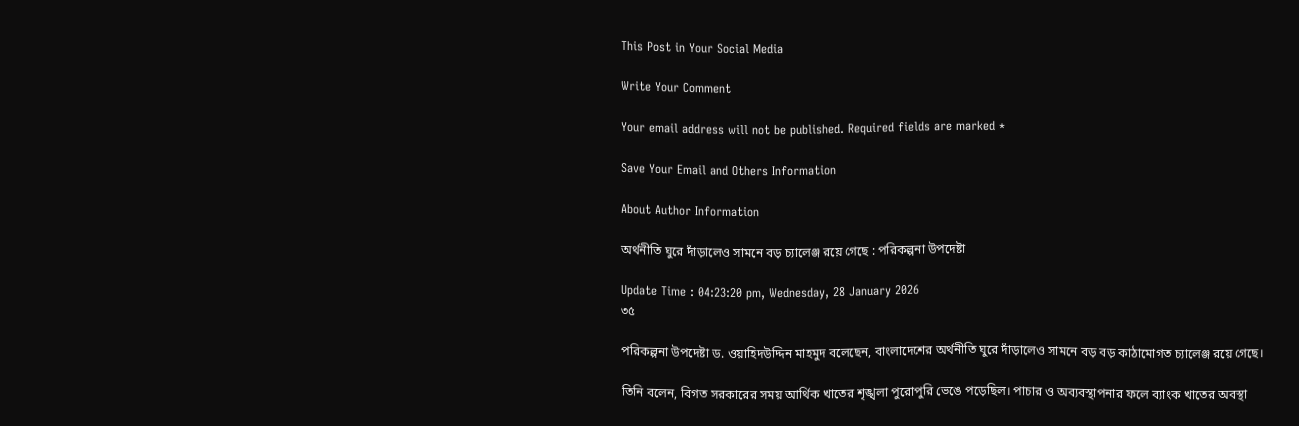This Post in Your Social Media

Write Your Comment

Your email address will not be published. Required fields are marked *

Save Your Email and Others Information

About Author Information

অর্থনীতি ঘুরে দাঁড়ালেও সামনে বড় চ্যালেঞ্জ রয়ে গেছে : পরিকল্পনা উপদেষ্টা

Update Time : 04:23:20 pm, Wednesday, 28 January 2026
৩৫

পরিকল্পনা উপদেষ্টা ড. ওয়াহিদউদ্দিন মাহমুদ বলেছেন, বাংলাদেশের অর্থনীতি ঘুরে দাঁড়ালেও সামনে বড় বড় কাঠামোগত চ্যালেঞ্জ রয়ে গেছে।

তিনি বলেন, বিগত সরকারের সময় আর্থিক খাতের শৃঙ্খলা পুরোপুরি ভেঙে পড়েছিল। পাচার ও অব্যবস্থাপনার ফলে ব্যাংক খাতের অবস্থা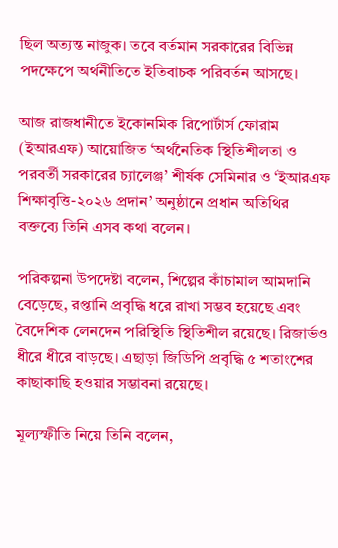ছিল অত্যন্ত নাজুক। তবে বর্তমান সরকারের বিভিন্ন পদক্ষেপে অর্থনীতিতে ইতিবাচক পরিবর্তন আসছে।

আজ রাজধানীতে ইকোনমিক রিপোর্টার্স ফোরাম (ইআরএফ) আয়োজিত ‘অর্থনৈতিক স্থিতিশীলতা ও পরবর্তী সরকারের চ্যালেঞ্জ’ শীর্ষক সেমিনার ও ‘ইআরএফ শিক্ষাবৃত্তি-২০২৬ প্রদান’ অনুষ্ঠানে প্রধান অতিথির বক্তব্যে তিনি এসব কথা বলেন।

পরিকল্পনা উপদেষ্টা বলেন, শিল্পের কাঁচামাল আমদানি বেড়েছে, রপ্তানি প্রবৃদ্ধি ধরে রাখা সম্ভব হয়েছে এবং বৈদেশিক লেনদেন পরিস্থিতি স্থিতিশীল রয়েছে। রিজার্ভও ধীরে ধীরে বাড়ছে। এছাড়া জিডিপি প্রবৃদ্ধি ৫ শতাংশের কাছাকাছি হওয়ার সম্ভাবনা রয়েছে।

মূল্যস্ফীতি নিয়ে তিনি বলেন,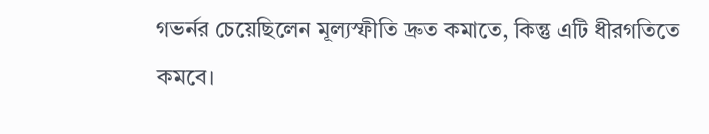গভর্নর চেয়েছিলেন মূল্যস্ফীতি দ্রুত কমাতে, কিন্তু এটি ধীরগতিতে কমবে।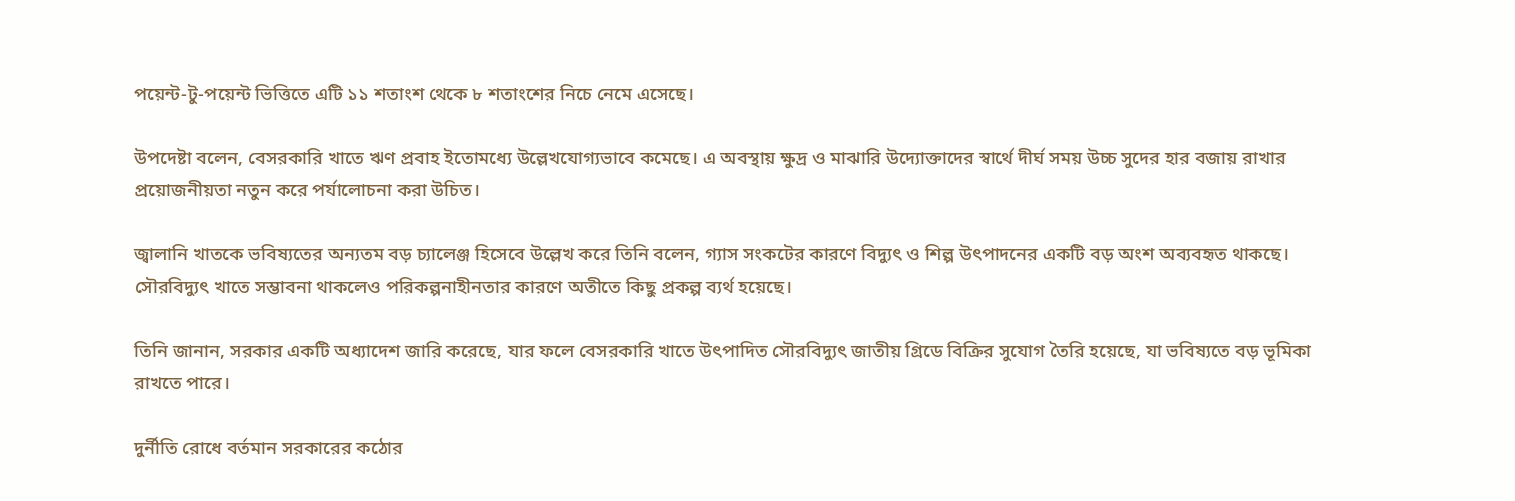পয়েন্ট-টু-পয়েন্ট ভিত্তিতে এটি ১১ শতাংশ থেকে ৮ শতাংশের নিচে নেমে এসেছে।

উপদেষ্টা বলেন, বেসরকারি খাতে ঋণ প্রবাহ ইতোমধ্যে উল্লেখযোগ্যভাবে কমেছে। এ অবস্থায় ক্ষুদ্র ও মাঝারি উদ্যোক্তাদের স্বার্থে দীর্ঘ সময় উচ্চ সুদের হার বজায় রাখার প্রয়োজনীয়তা নতুন করে পর্যালোচনা করা উচিত।

জ্বালানি খাতকে ভবিষ্যতের অন্যতম বড় চ্যালেঞ্জ হিসেবে উল্লেখ করে তিনি বলেন, গ্যাস সংকটের কারণে বিদ্যুৎ ও শিল্প উৎপাদনের একটি বড় অংশ অব্যবহৃত থাকছে। সৌরবিদ্যুৎ খাতে সম্ভাবনা থাকলেও পরিকল্পনাহীনতার কারণে অতীতে কিছু প্রকল্প ব্যর্থ হয়েছে।

তিনি জানান, সরকার একটি অধ্যাদেশ জারি করেছে, যার ফলে বেসরকারি খাতে উৎপাদিত সৌরবিদ্যুৎ জাতীয় গ্রিডে বিক্রির সুযোগ তৈরি হয়েছে, যা ভবিষ্যতে বড় ভূমিকা রাখতে পারে।

দুর্নীতি রোধে বর্তমান সরকারের কঠোর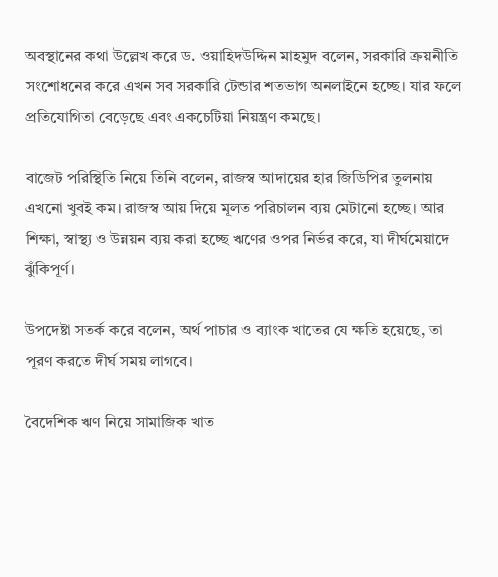অবস্থানের কথা উল্লেখ করে ড. ওয়াহিদউদ্দিন মাহমুদ বলেন, সরকারি ক্রয়নীতি সংশোধনের করে এখন সব সরকারি টেন্ডার শতভাগ অনলাইনে হচ্ছে। যার ফলে প্রতিযোগিতা বেড়েছে এবং একচেটিয়া নিয়ন্ত্রণ কমছে।

বাজেট পরিস্থিতি নিয়ে তিনি বলেন, রাজস্ব আদায়ের হার জিডিপির তুলনায় এখনো খুবই কম। রাজস্ব আয় দিয়ে মূলত পরিচালন ব্যয় মেটানো হচ্ছে। আর শিক্ষা, স্বাস্থ্য ও উন্নয়ন ব্যয় করা হচ্ছে ঋণের ওপর নির্ভর করে, যা দীর্ঘমেয়াদে ঝুঁকিপূর্ণ।

উপদেষ্টা সতর্ক করে বলেন, অর্থ পাচার ও ব্যাংক খাতের যে ক্ষতি হয়েছে, তা পূরণ করতে দীর্ঘ সময় লাগবে।

বৈদেশিক ঋণ নিয়ে সামাজিক খাত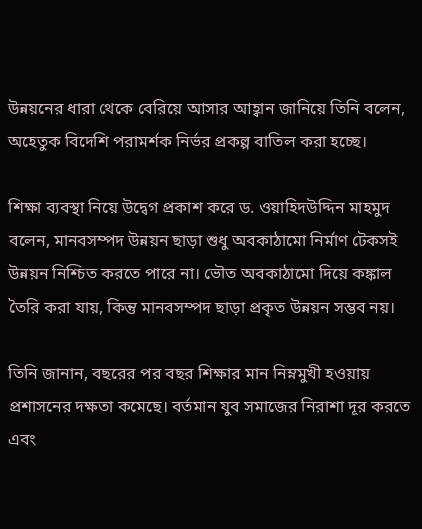উন্নয়নের ধারা থেকে বেরিয়ে আসার আহ্বান জানিয়ে তিনি বলেন, অহেতুক বিদেশি পরামর্শক নির্ভর প্রকল্প বাতিল করা হচ্ছে।

শিক্ষা ব্যবস্থা নিয়ে উদ্বেগ প্রকাশ করে ড. ওয়াহিদউদ্দিন মাহমুদ বলেন, মানবসম্পদ উন্নয়ন ছাড়া শুধু অবকাঠামো নির্মাণ টেকসই উন্নয়ন নিশ্চিত করতে পারে না। ভৌত অবকাঠামো দিয়ে কঙ্কাল তৈরি করা যায়, কিন্তু মানবসম্পদ ছাড়া প্রকৃত উন্নয়ন সম্ভব নয়।

তিনি জানান, বছরের পর বছর শিক্ষার মান নিম্নমুখী হওয়ায় প্রশাসনের দক্ষতা কমেছে। বর্তমান যুব সমাজের নিরাশা দূর করতে এবং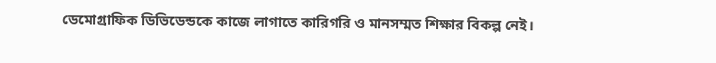ডেমোগ্রাফিক ডিভিডেন্ডকে কাজে লাগাতে কারিগরি ও মানসম্মত শিক্ষার বিকল্প নেই।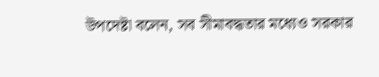উপদেষ্টা বলেন, সব সীমাবদ্ধতার মধ্যেও সরকার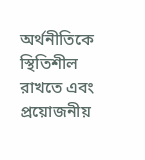অর্থনীতিকে স্থিতিশীল রাখতে এবং প্রয়োজনীয়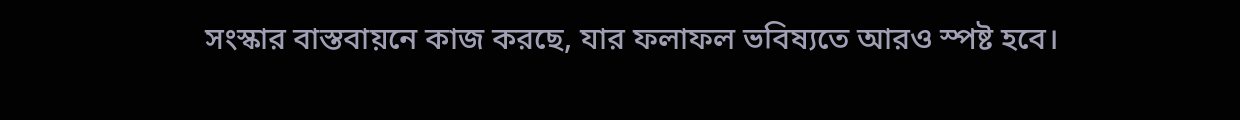সংস্কার বাস্তবায়নে কাজ করছে, যার ফলাফল ভবিষ্যতে আরও স্পষ্ট হবে।